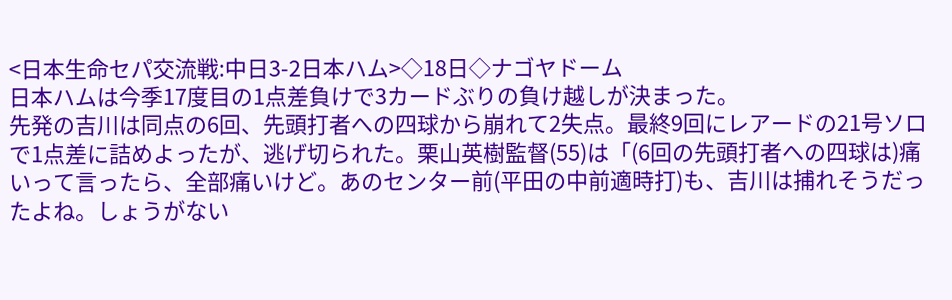<日本生命セパ交流戦:中日3-2日本ハム>◇18日◇ナゴヤドーム
日本ハムは今季17度目の1点差負けで3カードぶりの負け越しが決まった。
先発の吉川は同点の6回、先頭打者への四球から崩れて2失点。最終9回にレアードの21号ソロで1点差に詰めよったが、逃げ切られた。栗山英樹監督(55)は「(6回の先頭打者への四球は)痛いって言ったら、全部痛いけど。あのセンター前(平田の中前適時打)も、吉川は捕れそうだったよね。しょうがない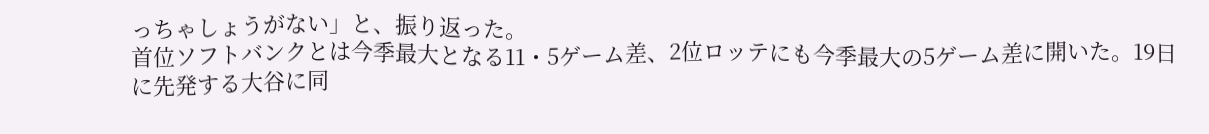っちゃしょうがない」と、振り返った。
首位ソフトバンクとは今季最大となる11・5ゲーム差、2位ロッテにも今季最大の5ゲーム差に開いた。19日に先発する大谷に同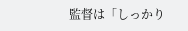監督は「しっかり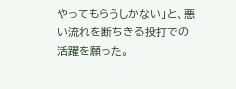やってもらうしかない」と、悪い流れを断ちきる投打での活躍を願った。